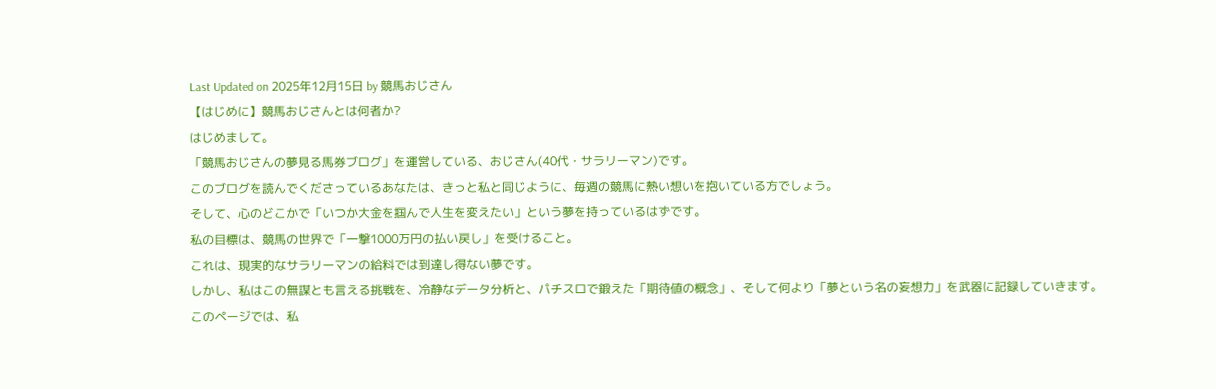Last Updated on 2025年12月15日 by 競馬おじさん
【はじめに】競馬おじさんとは何者か?
はじめまして。
「競馬おじさんの夢見る馬券ブログ」を運営している、おじさん(40代・サラリーマン)です。
このブログを読んでくださっているあなたは、きっと私と同じように、毎週の競馬に熱い想いを抱いている方でしょう。
そして、心のどこかで「いつか大金を掴んで人生を変えたい」という夢を持っているはずです。
私の目標は、競馬の世界で「一撃1000万円の払い戻し」を受けること。
これは、現実的なサラリーマンの給料では到達し得ない夢です。
しかし、私はこの無謀とも言える挑戦を、冷静なデータ分析と、パチスロで鍛えた「期待値の概念」、そして何より「夢という名の妄想力」を武器に記録していきます。
このページでは、私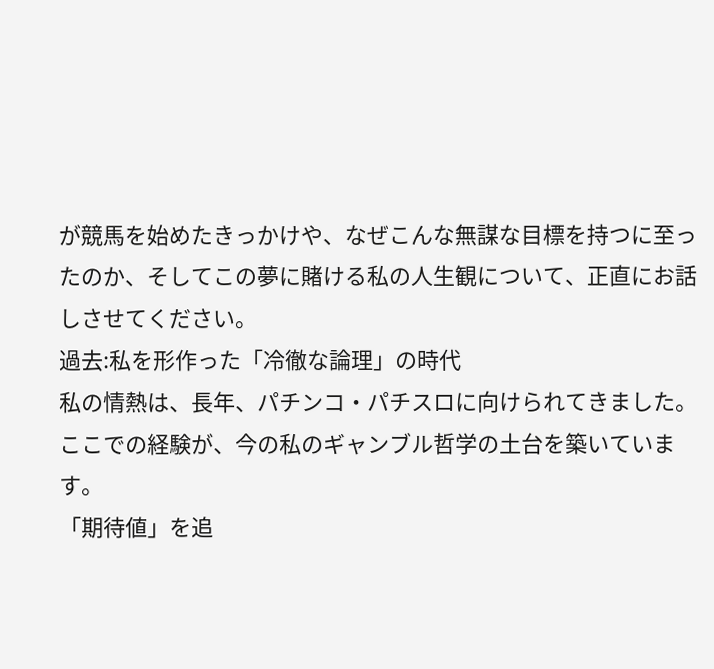が競馬を始めたきっかけや、なぜこんな無謀な目標を持つに至ったのか、そしてこの夢に賭ける私の人生観について、正直にお話しさせてください。
過去:私を形作った「冷徹な論理」の時代
私の情熱は、長年、パチンコ・パチスロに向けられてきました。
ここでの経験が、今の私のギャンブル哲学の土台を築いています。
「期待値」を追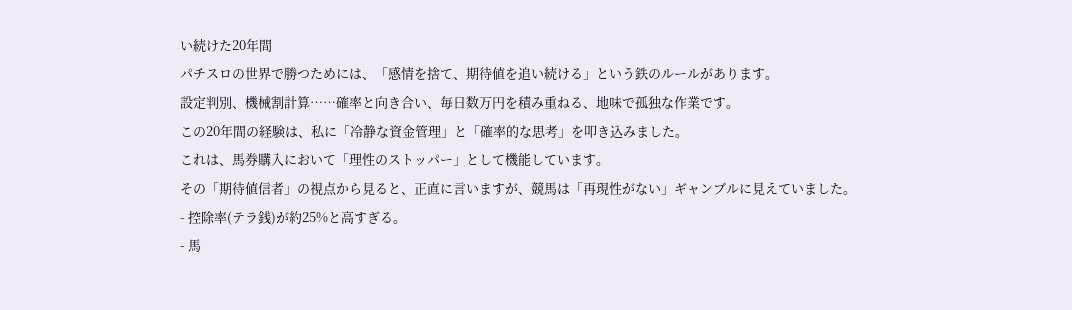い続けた20年間
パチスロの世界で勝つためには、「感情を捨て、期待値を追い続ける」という鉄のルールがあります。
設定判別、機械割計算……確率と向き合い、毎日数万円を積み重ねる、地味で孤独な作業です。
この20年間の経験は、私に「冷静な資金管理」と「確率的な思考」を叩き込みました。
これは、馬券購入において「理性のストッパー」として機能しています。
その「期待値信者」の視点から見ると、正直に言いますが、競馬は「再現性がない」ギャンブルに見えていました。
- 控除率(テラ銭)が約25%と高すぎる。
- 馬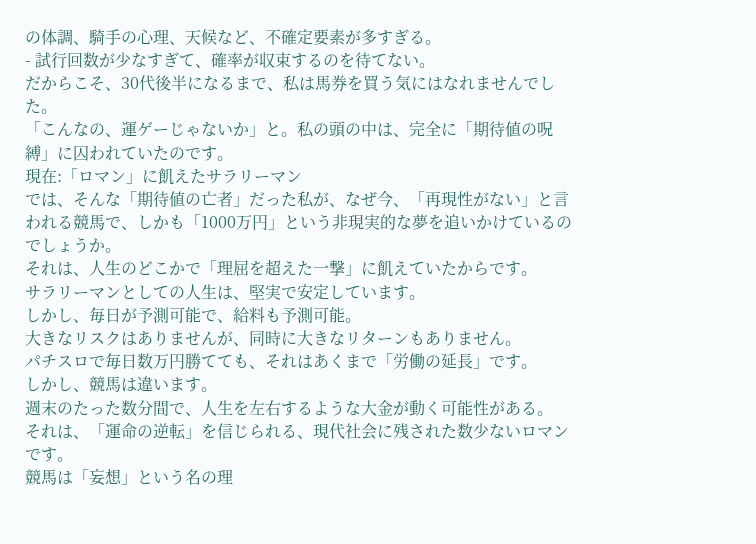の体調、騎手の心理、天候など、不確定要素が多すぎる。
- 試行回数が少なすぎて、確率が収束するのを待てない。
だからこそ、30代後半になるまで、私は馬券を買う気にはなれませんでした。
「こんなの、運ゲーじゃないか」と。私の頭の中は、完全に「期待値の呪縛」に囚われていたのです。
現在:「ロマン」に飢えたサラリーマン
では、そんな「期待値の亡者」だった私が、なぜ今、「再現性がない」と言われる競馬で、しかも「1000万円」という非現実的な夢を追いかけているのでしょうか。
それは、人生のどこかで「理屈を超えた一撃」に飢えていたからです。
サラリーマンとしての人生は、堅実で安定しています。
しかし、毎日が予測可能で、給料も予測可能。
大きなリスクはありませんが、同時に大きなリターンもありません。
パチスロで毎日数万円勝てても、それはあくまで「労働の延長」です。
しかし、競馬は違います。
週末のたった数分間で、人生を左右するような大金が動く可能性がある。
それは、「運命の逆転」を信じられる、現代社会に残された数少ないロマンです。
競馬は「妄想」という名の理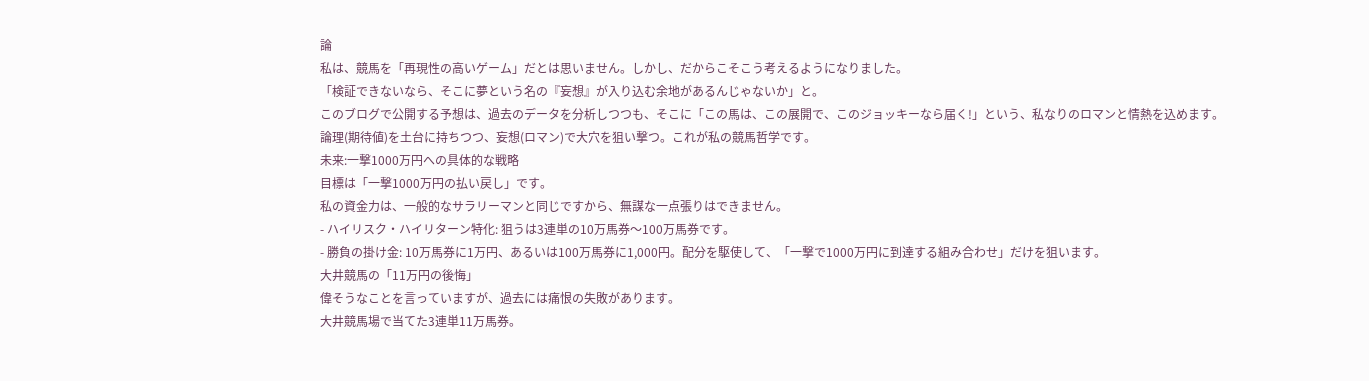論
私は、競馬を「再現性の高いゲーム」だとは思いません。しかし、だからこそこう考えるようになりました。
「検証できないなら、そこに夢という名の『妄想』が入り込む余地があるんじゃないか」と。
このブログで公開する予想は、過去のデータを分析しつつも、そこに「この馬は、この展開で、このジョッキーなら届く!」という、私なりのロマンと情熱を込めます。
論理(期待値)を土台に持ちつつ、妄想(ロマン)で大穴を狙い撃つ。これが私の競馬哲学です。
未来:一撃1000万円への具体的な戦略
目標は「一撃1000万円の払い戻し」です。
私の資金力は、一般的なサラリーマンと同じですから、無謀な一点張りはできません。
- ハイリスク・ハイリターン特化: 狙うは3連単の10万馬券〜100万馬券です。
- 勝負の掛け金: 10万馬券に1万円、あるいは100万馬券に1,000円。配分を駆使して、「一撃で1000万円に到達する組み合わせ」だけを狙います。
大井競馬の「11万円の後悔」
偉そうなことを言っていますが、過去には痛恨の失敗があります。
大井競馬場で当てた3連単11万馬券。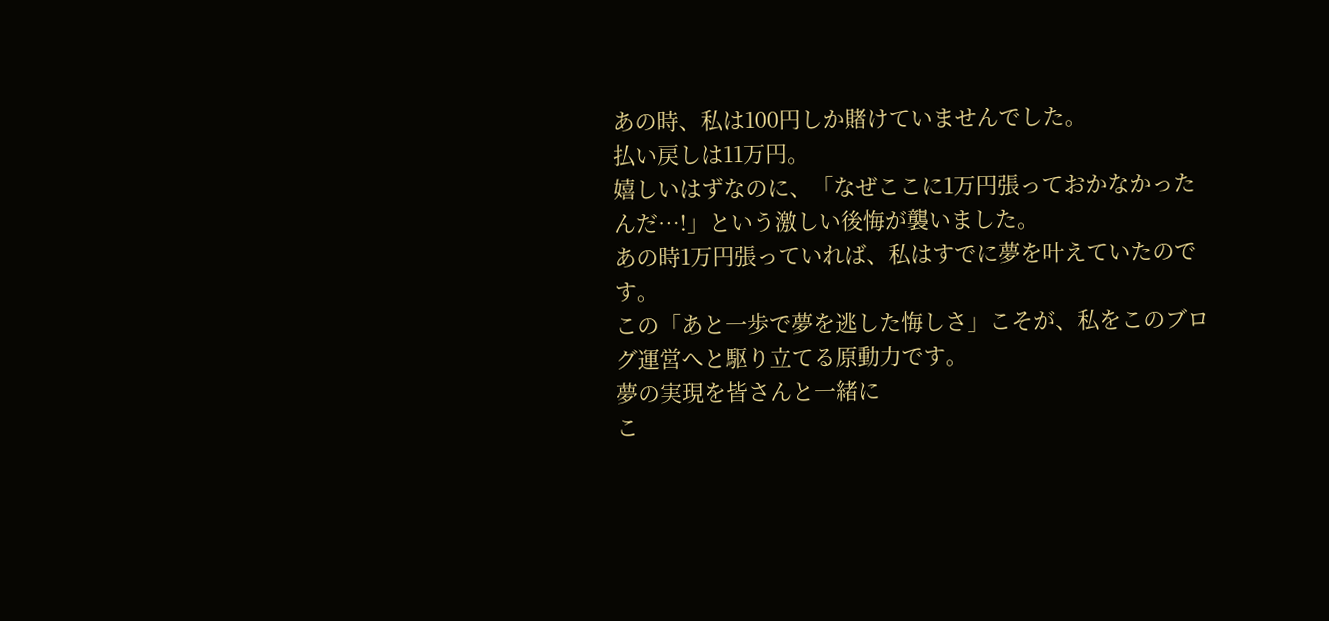あの時、私は100円しか賭けていませんでした。
払い戻しは11万円。
嬉しいはずなのに、「なぜここに1万円張っておかなかったんだ…!」という激しい後悔が襲いました。
あの時1万円張っていれば、私はすでに夢を叶えていたのです。
この「あと一歩で夢を逃した悔しさ」こそが、私をこのブログ運営へと駆り立てる原動力です。
夢の実現を皆さんと一緒に
こ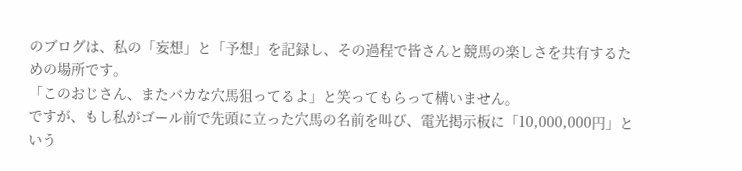のブログは、私の「妄想」と「予想」を記録し、その過程で皆さんと競馬の楽しさを共有するための場所です。
「このおじさん、またバカな穴馬狙ってるよ」と笑ってもらって構いません。
ですが、もし私がゴール前で先頭に立った穴馬の名前を叫び、電光掲示板に「10,000,000円」という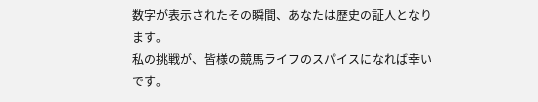数字が表示されたその瞬間、あなたは歴史の証人となります。
私の挑戦が、皆様の競馬ライフのスパイスになれば幸いです。